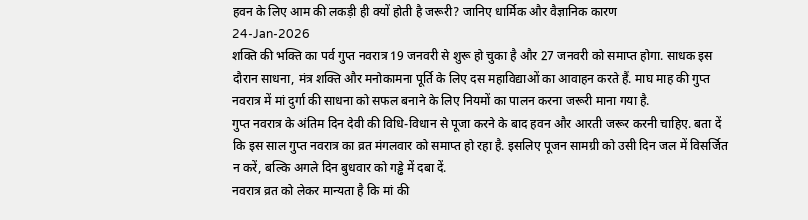हवन के लिए आम की लकड़ी ही क्यों होती है जरूरी? जानिए धार्मिक और वैज्ञानिक कारण
24-Jan-2026
शक्ति की भक्ति का पर्व गुप्त नवरात्र 19 जनवरी से शुरू हो चुका है और 27 जनवरी को समाप्त होगा. साधक इस दौरान साधना, मंत्र शक्ति और मनोकामना पूर्ति के लिए दस महाविद्याओं का आवाहन करते हैं. माघ माह की गुप्त नवरात्र में मां दुर्गा की साधना को सफल बनाने के लिए नियमों का पालन करना जरूरी माना गया है.
गुप्त नवरात्र के अंतिम दिन देवी की विधि-विधान से पूजा करने के बाद हवन और आरती जरूर करनी चाहिए. बता दें कि इस साल गुप्त नवरात्र का व्रत मंगलवार को समाप्त हो रहा है. इसलिए पूजन सामग्री को उसी दिन जल में विसर्जित न करें, बल्कि अगले दिन बुधवार को गड्ढे में दबा दें.
नवरात्र व्रत को लेकर मान्यता है कि मां की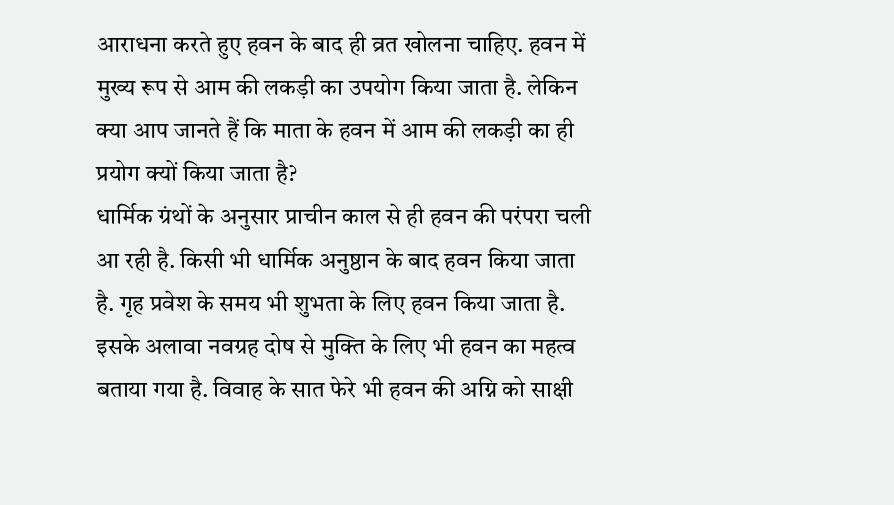आराधना करते हुए हवन के बाद ही व्रत खोलना चाहिए. हवन में मुख्य रूप से आम की लकड़ी का उपयोग किया जाता है. लेकिन क्या आप जानते हैं कि माता के हवन में आम की लकड़ी का ही प्रयोग क्यों किया जाता है?
धार्मिक ग्रंथों के अनुसार प्राचीन काल से ही हवन की परंपरा चली आ रही है. किसी भी धार्मिक अनुष्ठान के बाद हवन किया जाता है. गृह प्रवेश के समय भी शुभता के लिए हवन किया जाता है. इसके अलावा नवग्रह दोष से मुक्ति के लिए भी हवन का महत्व बताया गया है. विवाह के सात फेरे भी हवन की अग्नि को साक्षी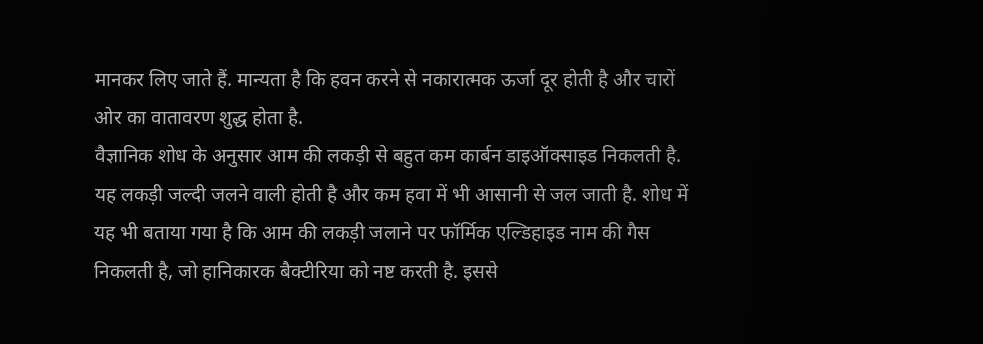मानकर लिए जाते हैं. मान्यता है कि हवन करने से नकारात्मक ऊर्जा दूर होती है और चारों ओर का वातावरण शुद्ध होता है.
वैज्ञानिक शोध के अनुसार आम की लकड़ी से बहुत कम कार्बन डाइऑक्साइड निकलती है. यह लकड़ी जल्दी जलने वाली होती है और कम हवा में भी आसानी से जल जाती है. शोध में यह भी बताया गया है कि आम की लकड़ी जलाने पर फॉर्मिक एल्डिहाइड नाम की गैस निकलती है, जो हानिकारक बैक्टीरिया को नष्ट करती है. इससे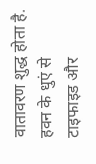वातावरण शुद्ध होता है. हवन के धुएं से टाइफाइड और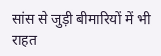सांस से जुड़ी बीमारियों में भी राहत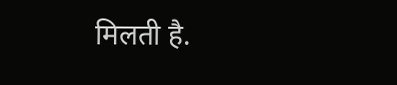मिलती है.